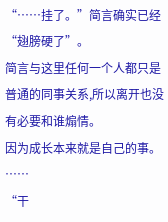“……挂了。”简言确实已经“翅膀硬了”。
简言与这里任何一个人都只是普通的同事关系,所以离开也没有必要和谁煽情。
因为成长本来就是自己的事。
……
“干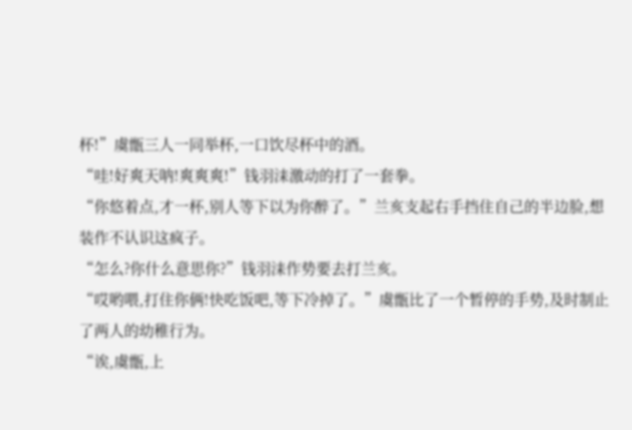杯!”虞甑三人一同举杯,一口饮尽杯中的酒。
“哇!好爽天呐!爽爽爽!”钱羽洡激动的打了一套拳。
“你悠着点,才一杯,别人等下以为你醉了。”兰亥支起右手挡住自己的半边脸,想装作不认识这疯子。
“怎么?你什么意思你?”钱羽洡作势要去打兰亥。
“哎哟喂,打住你俩!快吃饭吧,等下冷掉了。”虞甑比了一个暂停的手势,及时制止了两人的幼稚行为。
“诶,虞甑,上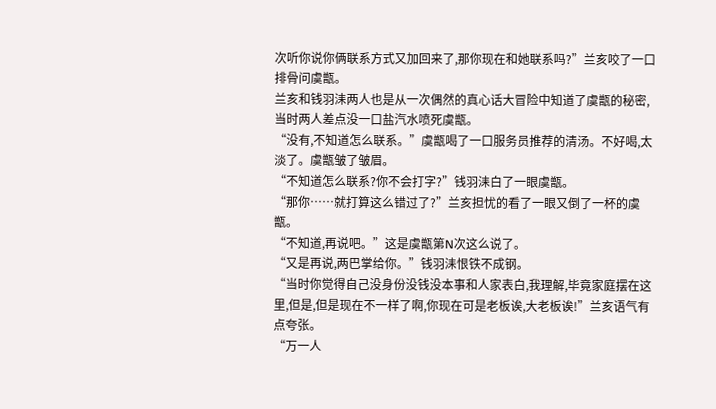次听你说你俩联系方式又加回来了,那你现在和她联系吗?”兰亥咬了一口排骨问虞甑。
兰亥和钱羽洡两人也是从一次偶然的真心话大冒险中知道了虞甑的秘密,当时两人差点没一口盐汽水喷死虞甑。
“没有,不知道怎么联系。”虞甑喝了一口服务员推荐的清汤。不好喝,太淡了。虞甑皱了皱眉。
“不知道怎么联系?你不会打字?”钱羽洡白了一眼虞甑。
“那你……就打算这么错过了?”兰亥担忧的看了一眼又倒了一杯的虞甑。
“不知道,再说吧。”这是虞甑第N次这么说了。
“又是再说,两巴掌给你。”钱羽洡恨铁不成钢。
“当时你觉得自己没身份没钱没本事和人家表白,我理解,毕竟家庭摆在这里,但是,但是现在不一样了啊,你现在可是老板诶,大老板诶!”兰亥语气有点夸张。
“万一人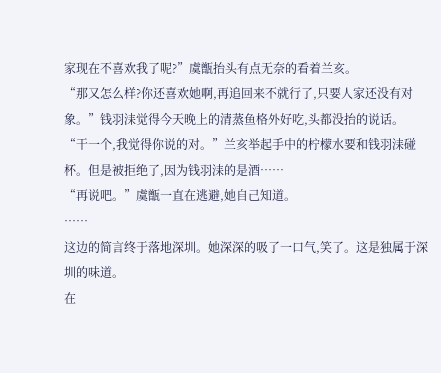家现在不喜欢我了呢?”虞甑抬头有点无奈的看着兰亥。
“那又怎么样?你还喜欢她啊,再追回来不就行了,只要人家还没有对象。”钱羽洡觉得今天晚上的清蒸鱼格外好吃,头都没抬的说话。
“干一个,我觉得你说的对。”兰亥举起手中的柠檬水要和钱羽洡碰杯。但是被拒绝了,因为钱羽洡的是酒……
“再说吧。”虞甑一直在逃避,她自己知道。
……
这边的简言终于落地深圳。她深深的吸了一口气,笑了。这是独属于深圳的味道。
在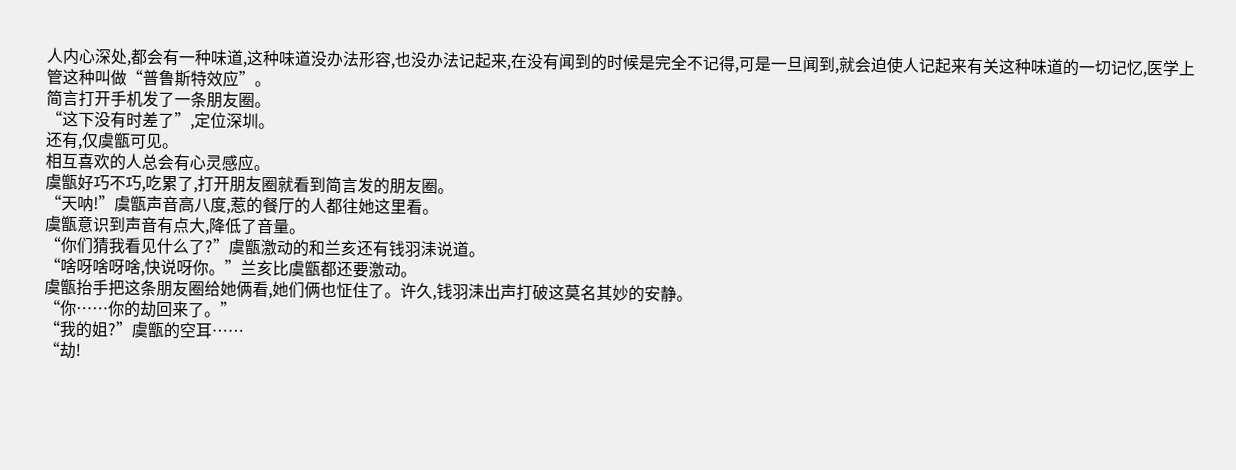人内心深处,都会有一种味道,这种味道没办法形容,也没办法记起来,在没有闻到的时候是完全不记得,可是一旦闻到,就会迫使人记起来有关这种味道的一切记忆,医学上管这种叫做“普鲁斯特效应”。
简言打开手机发了一条朋友圈。
“这下没有时差了”,定位深圳。
还有,仅虞甑可见。
相互喜欢的人总会有心灵感应。
虞甑好巧不巧,吃累了,打开朋友圈就看到简言发的朋友圈。
“天呐!”虞甑声音高八度,惹的餐厅的人都往她这里看。
虞甑意识到声音有点大,降低了音量。
“你们猜我看见什么了?”虞甑激动的和兰亥还有钱羽洡说道。
“啥呀啥呀啥,快说呀你。”兰亥比虞甑都还要激动。
虞甑抬手把这条朋友圈给她俩看,她们俩也怔住了。许久,钱羽洡出声打破这莫名其妙的安静。
“你……你的劫回来了。”
“我的姐?”虞甑的空耳……
“劫!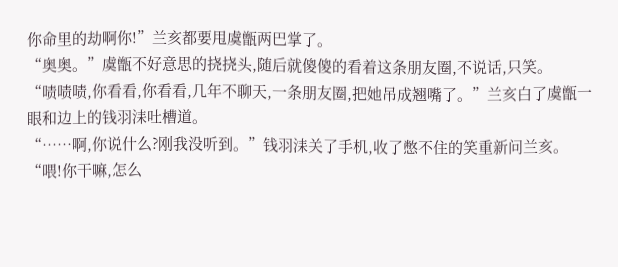你命里的劫啊你!”兰亥都要甩虞甑两巴掌了。
“奥奥。”虞甑不好意思的挠挠头,随后就傻傻的看着这条朋友圈,不说话,只笑。
“啧啧啧,你看看,你看看,几年不聊天,一条朋友圈,把她吊成翘嘴了。”兰亥白了虞甑一眼和边上的钱羽洡吐槽道。
“……啊,你说什么?刚我没听到。”钱羽洡关了手机,收了憋不住的笑重新问兰亥。
“喂!你干嘛,怎么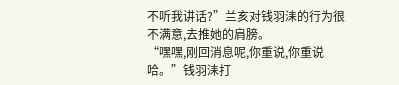不听我讲话?”兰亥对钱羽洡的行为很不满意,去推她的肩膀。
“嘿嘿,刚回消息呢,你重说,你重说哈。”钱羽洡打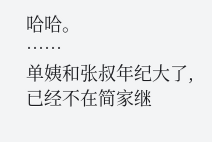哈哈。
……
单姨和张叔年纪大了,已经不在简家继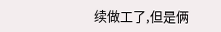续做工了,但是俩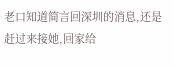老口知道简言回深圳的消息,还是赶过来接她,回家给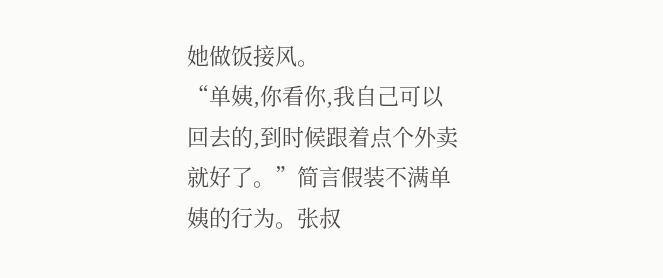她做饭接风。
“单姨,你看你,我自己可以回去的,到时候跟着点个外卖就好了。”简言假装不满单姨的行为。张叔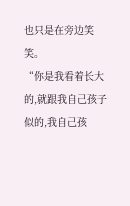也只是在旁边笑笑。
“你是我看着长大的,就跟我自己孩子似的,我自己孩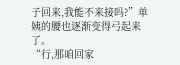子回来,我能不来接吗?”单姨的腰也逐渐变得弓起来了。
“行,那咱回家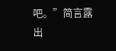吧。”简言露出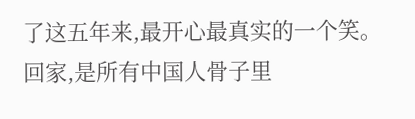了这五年来,最开心最真实的一个笑。
回家,是所有中国人骨子里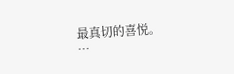最真切的喜悦。
…